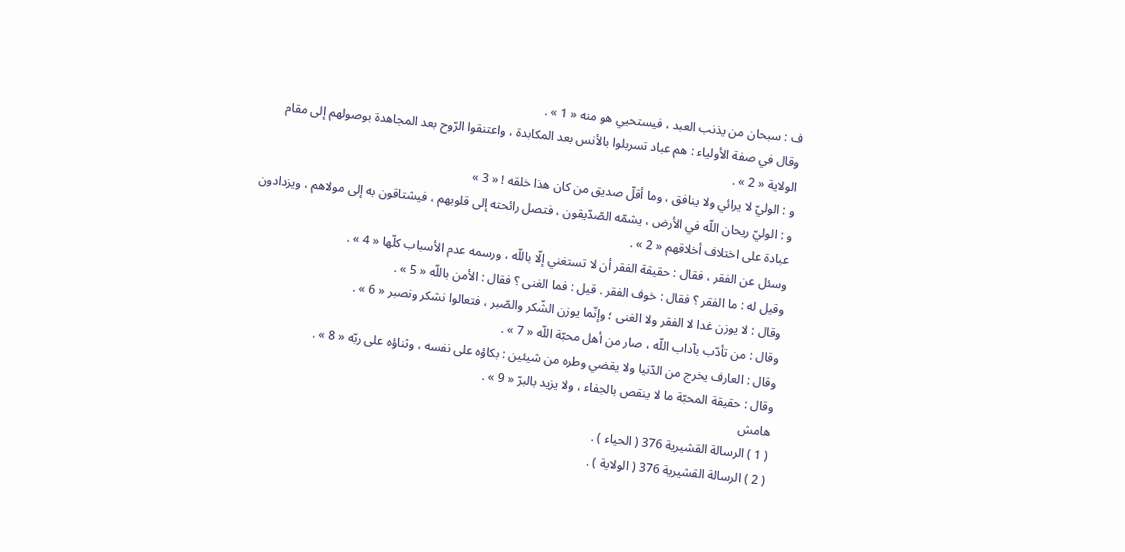ف : سبحان من يذنب العبد ، فيستحيي هو منه « 1 » .
وقال في صفة الأولياء : هم عباد تسربلوا بالأنس بعد المكابدة ، واعتنقوا الرّوح بعد المجاهدة بوصولهم إلى مقام الولاية « 2 » .
و : الوليّ لا يرائي ولا ينافق ، وما أقلّ صديق من كان هذا خلقه ! « 3 »
و : الوليّ ريحان اللّه في الأرض ، يشمّه الصّدّيقون ، فتصل رائحته إلى قلوبهم ، فيشتاقون به إلى مولاهم ، ويزدادون عبادة على اختلاف أخلاقهم « 2 » .
وسئل عن الفقر ، فقال : حقيقة الفقر أن لا تستغني إلّا باللّه ، ورسمه عدم الأسباب كلّها « 4 » .
وقيل له : ما الفقر ؟ فقال : خوف الفقر . قيل : فما الغنى ؟ فقال : الأمن باللّه « 5 » .
وقال : لا يوزن غدا لا الفقر ولا الغنى ؛ وإنّما يوزن الشّكر والصّبر ، فتعالوا نشكر ونصبر « 6 » .
وقال : من تأدّب بآداب اللّه ، صار من أهل محبّة اللّه « 7 » .
وقال : العارف يخرج من الدّنيا ولا يقضي وطره من شيئين : بكاؤه على نفسه ، وثناؤه على ربّه « 8 » .
وقال : حقيقة المحبّة ما لا ينقص بالجفاء ، ولا يزيد بالبرّ « 9 » .
هامش
( 1 ) الرسالة القشيرية 376 ( الحياء ) .
( 2 ) الرسالة القشيرية 376 ( الولاية ) .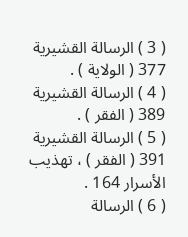( 3 ) الرسالة القشيرية 377 ( الولاية ) .
( 4 ) الرسالة القشيرية 389 ( الفقر ) .
( 5 ) الرسالة القشيرية 391 ( الفقر ) ، تهذيب الأسرار 164 .
( 6 ) الرسالة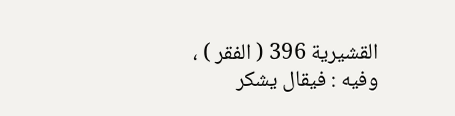القشيرية 396 ( الفقر ) ، وفيه : فيقال يشكر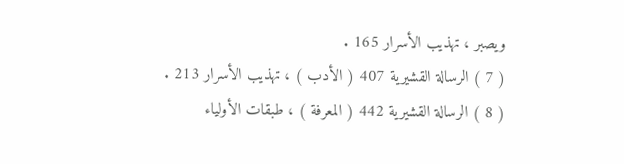ويصبر ، تهذيب الأسرار 165 .
( 7 ) الرسالة القشيرية 407 ( الأدب ) ، تهذيب الأسرار 213 .
( 8 ) الرسالة القشيرية 442 ( المعرفة ) ، طبقات الأولياء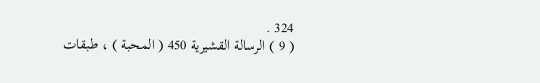324 .
( 9 ) الرسالة القشيرية 450 ( المحبة ) ، طبقات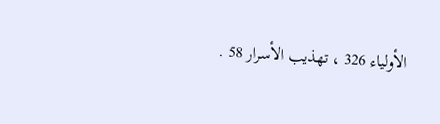الأولياء 326 ، تهذيب الأسرار 58 .